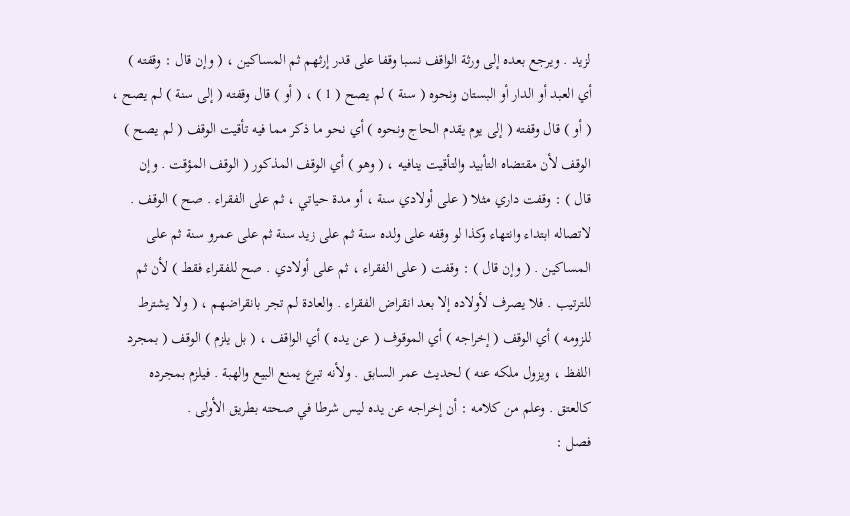لزيد . ويرجع بعده إلى ورثة الواقف نسبا وقفا على قدر إرثهم ثم المساكين ، ( وإن قال : وقفته )
أي العبد أو الدار أو البستان ونحوه ( سنة ) لم يصح ( 1 ) ، ( أو ) قال وقفته ( إلى سنة ) لم يصح ،
( أو ) قال وقفته ( إلى يوم يقدم الحاج ونحوه ) أي نحو ما ذكر مما فيه تأقيت الوقف ( لم يصح )
الوقف لأن مقتضاه التأبيد والتأقيت ينافيه ، ( وهو ) أي الوقف المذكور ( الوقف المؤقت . وإن
قال ) : وقفت داري مثلا ( على أولادي سنة ، أو مدة حياتي ، ثم على الفقراء . صح ) الوقف .
لاتصاله ابتداء وانتهاء وكذا لو وقفه على ولده سنة ثم على زيد سنة ثم على عمرو سنة ثم على
المساكين . ( وإن قال ) : وقفت ( على الفقراء ، ثم على أولادي . صح للفقراء فقط ) لأن ثم
للترتيب . فلا يصرف لأولاده إلا بعد انقراض الفقراء . والعادة لم تجر بانقراضهم ، ( ولا يشترط
للزومه ) أي الوقف ( إخراجه ) أي الموقوف ( عن يده ) أي الواقف ، ( بل يلزم ) الوقف ( بمجرد
اللفظ ، ويزول ملكه عنه ) لحديث عمر السابق . ولأنه تبرع يمنع البيع والهبة . فيلزم بمجرده
كالعتق . وعلم من كلامه : أن إخراجه عن يده ليس شرطا في صحته بطريق الأولى .
فصل :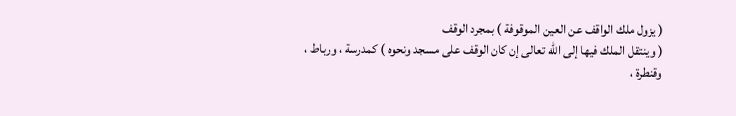( يزول ملك الواقف عن العين الموقوفة ) بمجرد الوقف
( وينتقل الملك فيها إلى الله تعالى إن كان الوقف على مسجد ونحوه ) كمدرسة ، ورباط ،
وقنطرة ،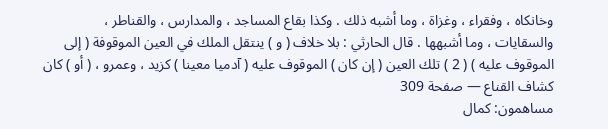وخانكاه ، وفقراء ، وغزاة ، وما أشبه ذلك . وكذا بقاع المساجد ، والمدارس ، والقناطر ،
والسقايات ، وما أشبهها . قال الحارثي : بلا خلاف ( و ) ينتقل الملك في العين الموقوفة ( إلى
الموقوف عليه ) ( 2 ) تلك العين ( إن كان ) الموقوف عليه ( آدميا معينا ) كزيد ، وعمرو ، ( أو ) كان
كشاف القناع — صفحة 309
مساهمون: كمال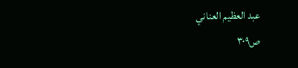عبد العظيم العناني
ص٣٠٩